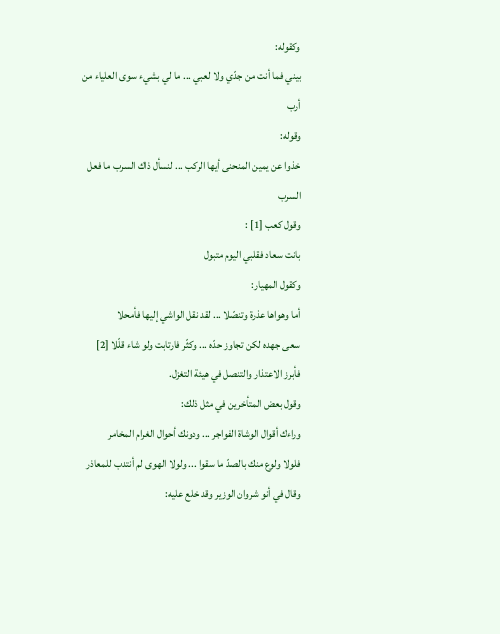وكقوله:
بيني فما أنت من جدّي ولا لعبي ... ما لي بشيء سوى العلياء من أرب
وقوله:
خذوا عن يمين المنحنى أيها الركب ... لنسأل ذاك السرب ما فعل السرب
وقول كعب [1] :
بانت سعاد فقلبي اليوم متبول
وكقول المهيار:
أما وهواها عذرة وتنصّلا ... لقد نقل الواشي إليها فأمحلا
سعى جهده لكن تجاوز حدّه ... وكثّر فارتابت ولو شاء قلّلا [2]
فأبرز الاعتذار والتنصل في هيئة التغزل.
وقول بعض المتأخرين في مثل ذلك:
وراءك أقوال الوشاة الفواجر ... ودونك أحوال الغرام المخامر
فلولا ولوع منك بالصدّ ما سقوا ... ولولا الهوى لم أنتدب للمعاذر
وقال في أنو شروان الوزير وقد خلع عليه: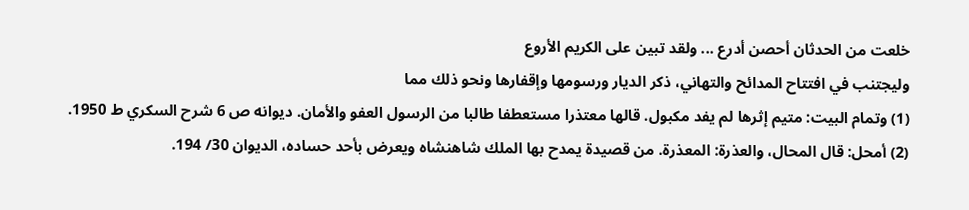خلعت من الحدثان أحصن أدرع ... ولقد تبين على الكريم الأروع
وليجتنب في افتتاح المدائح والتهاني، ذكر الديار ورسومها وإقفارها ونحو ذلك مما
(1) وتمام البيت: متيم إثرها لم يفد مكبول. قالها معتذرا مستعطفا طالبا من الرسول العفو والأمان. ديوانه ص 6 شرح السكري ط 1950.
(2) أمحل: قال المحال، والعذرة: المعذرة. من قصيدة يمدح بها الملك شاهنشاه ويعرض بأحد حساده، الديوان 30/ 194.